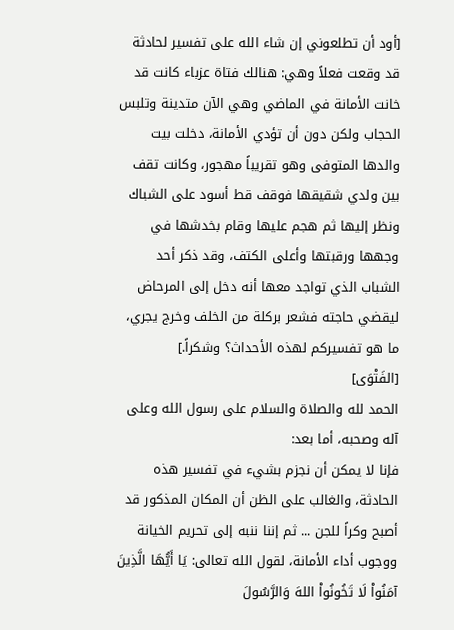[أود أن تطلعوني إن شاء الله على تفسير لحادثة قد وقعت فعلاً وهي: هنالك فتاة عزباء كانت قد خانت الأمانة في الماضي وهي الآن متدينة وتلبس الحجاب ولكن دون أن تؤدي الأمانة، دخلت بيت والدها المتوفى وهو تقريباً مهجور، وكانت تقف بين ولدي شقيقها فوقف قط أسود على الشباك ونظر إليها ثم هجم عليها وقام بخدشها في وجهها ورقبتها وأعلى الكتف، وقد ذكر أحد الشباب الذي تواجد معها أنه دخل إلى المرحاض ليقضي حاجته فشعر بركلة من الخلف وخرج يجري، ما هو تفسيركم لهذه الأحداث؟ وشكراً.]
[الفَتْوَى]
الحمد لله والصلاة والسلام على رسول الله وعلى آله وصحبه، أما بعد:
فإنا لا يمكن أن نجزم بشيء في تفسير هذه الحادثة، والغالب على الظن أن المكان المذكور قد أصبح وكراً للجن ... ثم إننا ننبه إلى تحريم الخيانة ووجوب أداء الأمانة، لقول الله تعالى: يَا أَيُّهَا الَّذِينَ آمَنُواْ لَا تَخُونُواْ اللهَ وَالرَّسُولَ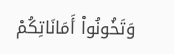وَتَخُونُواْ أَمَانَاتِكُمْ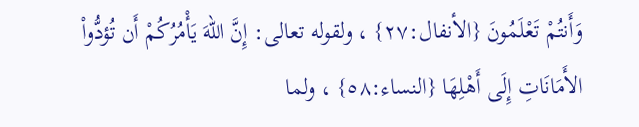وَأَنتُمْ تَعْلَمُونَ {الأنفال:٢٧} ، ولقوله تعالى: إِنَّ اللهَ يَأْمُرُكُمْ أَن تُؤدُّواْ الأَمَانَاتِ إِلَى أَهْلِهَا {النساء:٥٨} ، ولما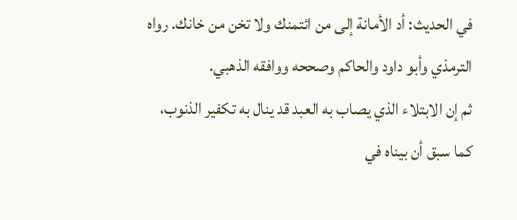في الحديث: أد الأمانة إلى من ائتمنك ولا تخن من خانك. رواه الترمذي وأبو داود والحاكم وصححه ووافقه الذهبي.
ثم إن الابتلاء الذي يصاب به العبد قد ينال به تكفير الذنوب، كما سبق أن بيناه في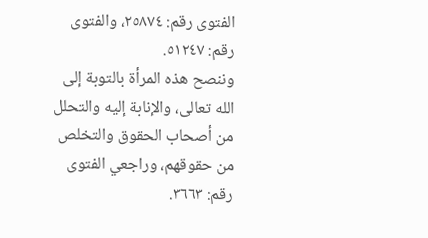الفتوى رقم: ٢٥٨٧٤، والفتوى رقم: ٥١٢٤٧.
وننصح هذه المرأة بالتوبة إلى الله تعالى، والإنابة إليه والتحلل من أصحاب الحقوق والتخلص من حقوقهم، وراجعي الفتوى رقم: ٣٦٦٣.